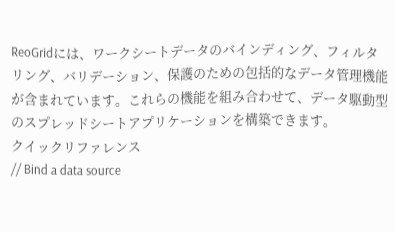ReoGridには、ワークシートデータのバインディング、フィルタリング、バリデーション、保護のための包括的なデータ管理機能が含まれています。これらの機能を組み合わせて、データ駆動型のスプレッドシートアプリケーションを構築できます。
クイックリファレンス
// Bind a data source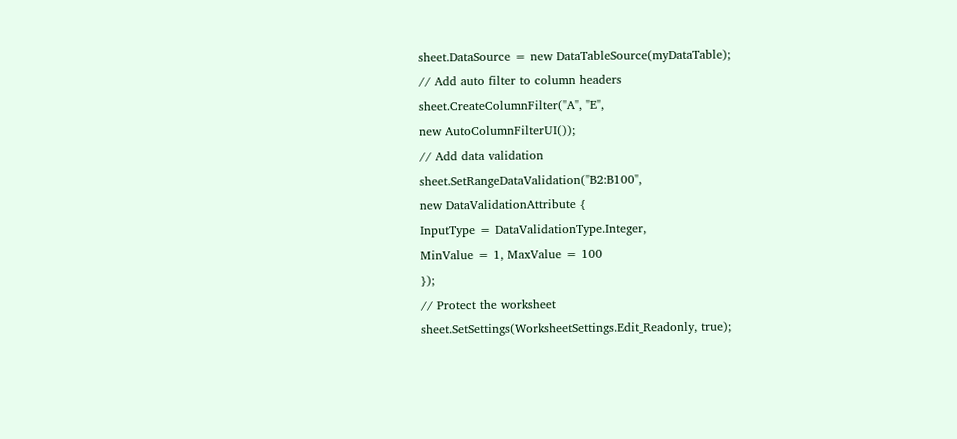sheet.DataSource = new DataTableSource(myDataTable);
// Add auto filter to column headers
sheet.CreateColumnFilter("A", "E",
new AutoColumnFilterUI());
// Add data validation
sheet.SetRangeDataValidation("B2:B100",
new DataValidationAttribute {
InputType = DataValidationType.Integer,
MinValue = 1, MaxValue = 100
});
// Protect the worksheet
sheet.SetSettings(WorksheetSettings.Edit_Readonly, true);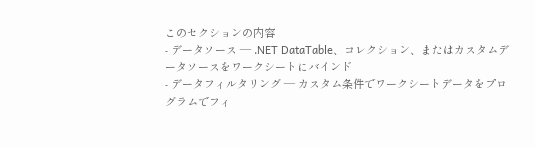このセクションの内容
- データソース — .NET DataTable、コレクション、またはカスタムデータソースをワークシートにバインド
- データフィルタリング — カスタム条件でワークシートデータをプログラムでフィ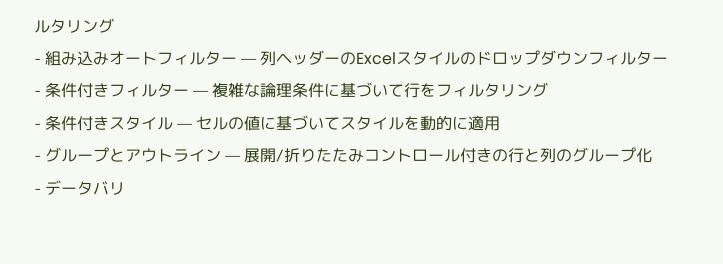ルタリング
- 組み込みオートフィルター — 列ヘッダーのExcelスタイルのドロップダウンフィルター
- 条件付きフィルター — 複雑な論理条件に基づいて行をフィルタリング
- 条件付きスタイル — セルの値に基づいてスタイルを動的に適用
- グループとアウトライン — 展開/折りたたみコントロール付きの行と列のグループ化
- データバリ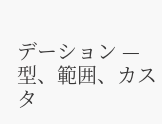デーション — 型、範囲、カスタ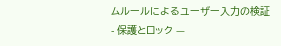ムルールによるユーザー入力の検証
- 保護とロック —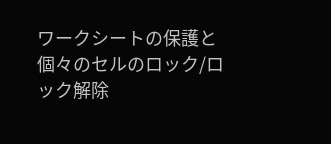ワークシートの保護と個々のセルのロック/ロック解除